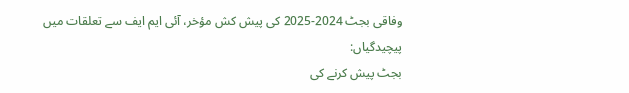وفاقی بجٹ 2024-2025 کی پیش کش مؤخر، آئی ایم ایف سے تعلقات میں پیچیدگیاں:
بجٹ پیش کرنے کی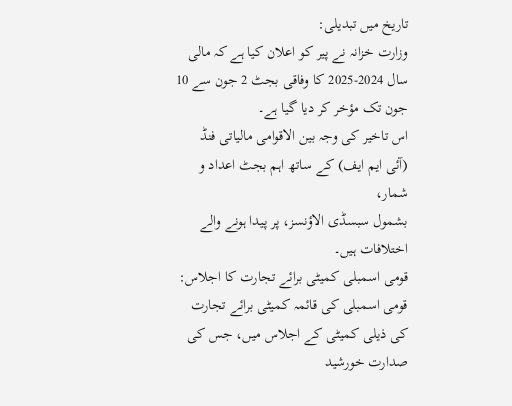تاریخ میں تبدیلی:
وزارت خزانہ نے پیر کو اعلان کیا ہے کہ مالی سال 2024-2025 کا وفاقی بجٹ 2 جون سے 10 جون تک مؤخر کر دیا گیا ہے۔
اس تاخیر کی وجہ بین الاقوامی مالیاتی فنڈ (آئی ایم ایف) کے ساتھ اہم بجٹ اعداد و شمار،
بشمول سبسڈی الاؤنسز، پر پیدا ہونے والے اختلافات ہیں۔
قومی اسمبلی کمیٹی برائے تجارت کا اجلاس:
قومی اسمبلی کی قائمہ کمیٹی برائے تجارت کی ذیلی کمیٹی کے اجلاس میں، جس کی صدارت خورشید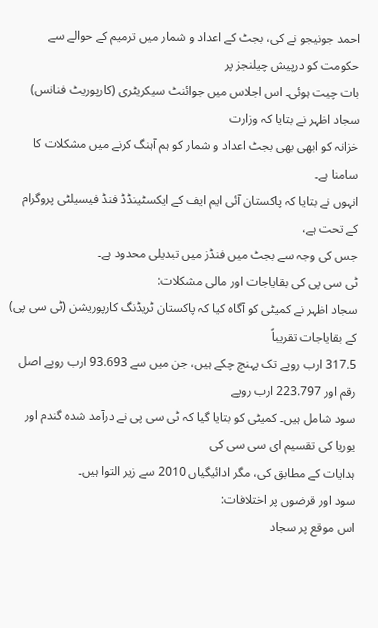احمد جونیجو نے کی، بجٹ کے اعداد و شمار میں ترمیم کے حوالے سے حکومت کو درپیش چیلنجز پر
بات چیت ہوئی۔ اس اجلاس میں جوائنٹ سیکریٹری (کارپوریٹ فنانس) سجاد اظہر نے بتایا کہ وزارت
خزانہ کو ابھی بھی بجٹ اعداد و شمار کو ہم آہنگ کرنے میں مشکلات کا سامنا ہے۔
انہوں نے بتایا کہ پاکستان آئی ایم ایف کے ایکسٹینڈڈ فنڈ فیسیلٹی پروگرام کے تحت ہے،
جس کی وجہ سے بجٹ میں فنڈز میں تبدیلی محدود ہے۔
ٹی سی پی کی بقایاجات اور مالی مشکلات:
سجاد اظہر نے کمیٹی کو آگاہ کیا کہ پاکستان ٹریڈنگ کارپوریشن (ٹی سی پی) کے بقایاجات تقریباً
317.5 ارب روپے تک پہنچ چکے ہیں، جن میں سے 93.693 ارب روپے اصل رقم اور 223.797 ارب روپے
سود شامل ہیں۔ کمیٹی کو بتایا گیا کہ ٹی سی پی نے درآمد شدہ گندم اور یوریا کی تقسیم ای سی سی کی
ہدایات کے مطابق کی، مگر ادائیگیاں 2010 سے زیر التوا ہیں۔
سود اور قرضوں پر اختلافات:
اس موقع پر سجاد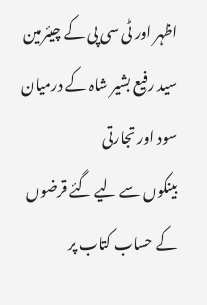اظہر اور ٹی سی پی کے چیئرمین سید رفیع بشیر شاہ کے درمیان سود اور تجارتی
بینکوں سے لیے گئے قرضوں کے حساب کتاب پر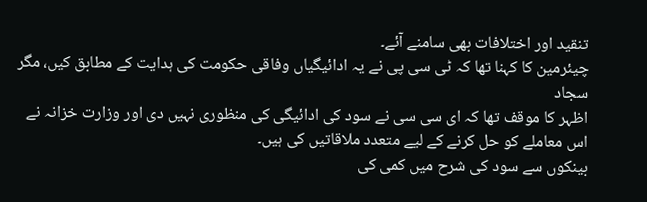تنقید اور اختلافات بھی سامنے آئے۔
چیئرمین کا کہنا تھا کہ ٹی سی پی نے یہ ادائیگیاں وفاقی حکومت کی ہدایت کے مطابق کیں، مگر سجاد
اظہر کا موقف تھا کہ ای سی سی نے سود کی ادائیگی کی منظوری نہیں دی اور وزارت خزانہ نے
اس معاملے کو حل کرنے کے لیے متعدد ملاقاتیں کی ہیں۔
بینکوں سے سود کی شرح میں کمی کی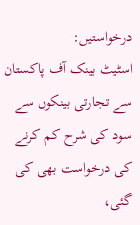درخواستیں:
اسٹیٹ بینک آف پاکستان سے تجارتی بینکوں سے سود کی شرح کم کرنے کی درخواست بھی کی گئی،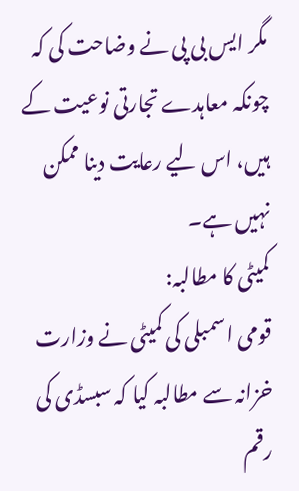مگر ایس بی پی نے وضاحت کی کہ چونکہ معاہدے تجارتی نوعیت کے ہیں، اس لیے رعایت دینا ممکن نہیں ہے۔
کمیٹی کا مطالبہ:
قومی اسمبلی کی کمیٹی نے وزارت خزانہ سے مطالبہ کیا کہ سبسڈی کی رقم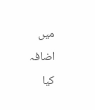میں اضافہ کیا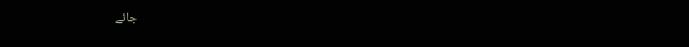جائے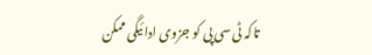تاکہ ٹی سی پی کو جزوی ادائیگی ممکن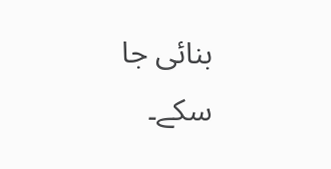بنائی جا سکے۔